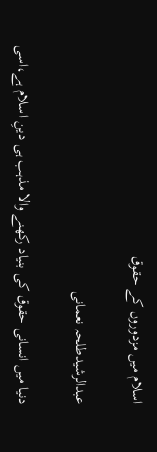اسلام میں مزدوروں کے حقوق

عبدالرشیدطلحہ نعمانی

دنیا میں انسانی حقوق کی بنیاد رکھنے والا مذہب ہی دینِ اسلام ہے،اسی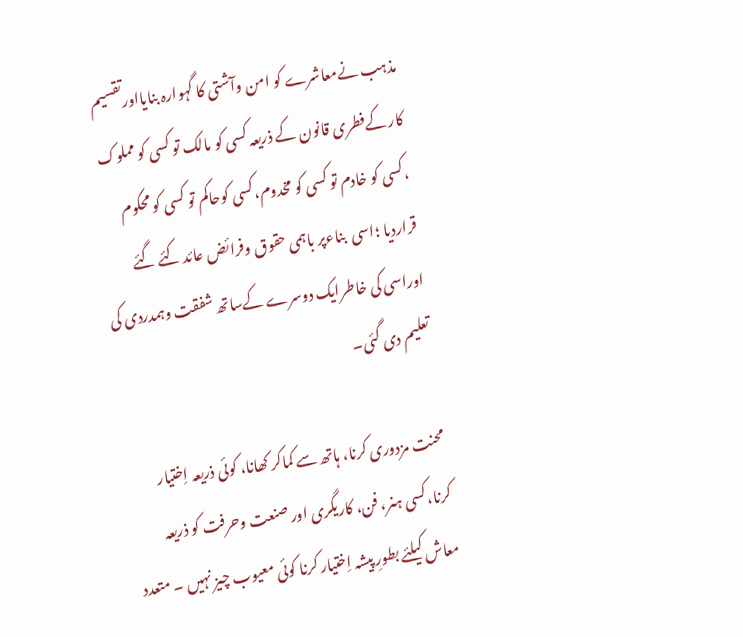مذہب نےمعاشرے کو امن وآشتی کا گہوارہ بنایااورتقسیم کار کےفطری قانون کے ذریعہ کسی کو مالک تو کسی کو مملوک ،کسی کو خادم تو کسی کو مخدوم،کسی کوحاکم تو کسی کو محکوم قراردیا ؛اسی  بناءپر باہمی حقوق وفرائض عائد کئے گئے اوراسی کی خاطرایک دوسرے کےساتھ شفقت وہمدردی کی تعلیم دی گئی۔

محنت مزدوری کرنا، ہاتھ سے کماکر کھانا، کوئی ذریعہ اِختیار کرنا،کسی ہنر، فن، کاریگری اور صنعت وحرفت کو ذریعہ معاش کیلئے بطورِ پیشہ اِختیار کرنا کوئی معیوب چیز نہیں ۔ متعدد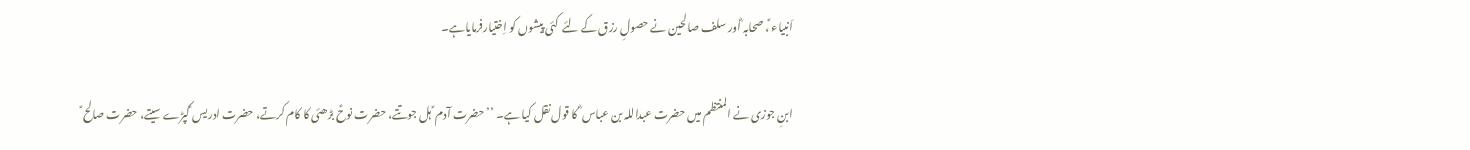اَنبیاء ؑ، صحابہ ؓاور سلف صالحین نے حصولِ رزق کے لئے  کئی پیشوں کو اِختیارفرمایاہے۔

ابنِ جوزی نے المنتظم میں حضرت عبداللہ بن عباس ؓ کا قول نقل کیا ہے۔ ’’حضرت آدم ؑ ہل جوتتے، حضرت نوحؑ بڑھئی کا کام کرتے، حضرت ادریس ؑکپڑے سیتے، حضرت صالح ؑ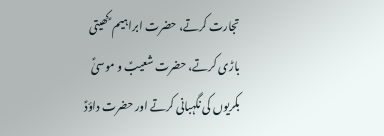تجارت کرتے، حضرت ابراہیم ؑ کھیتی باڑی کرتے، حضرت شعیبؑ و موسیٰؑ بکریوں کی نگہبانی کرتے اور حضرت داؤدؑ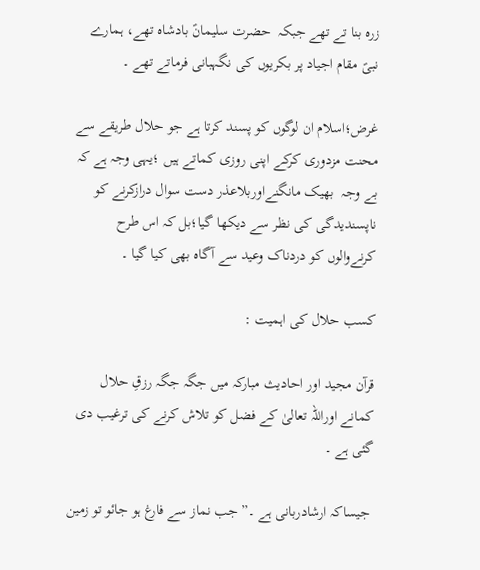زرہ بنا تے تھے جبکہ  حضرت سلیمانؑ بادشاہ تھے، ہمارے نبیؑ مقام اجیاد پر بکریوں کی نگہبانی فرماتے تھے ۔

غرض؛اسلام ان لوگوں کو پسند کرتا ہے جو حلال طریقے سے محنت مزدوری کرکے اپنی روزی کماتے ہیں ؛یہی وجہ ہے کہ بے وجہ  بھیک مانگنےاوربلاعذر دست سوال درازکرنے کو ناپسندیدگی کی نظر سے دیکھا گیا؛بل کہ اس طرح  کرنےوالوں کو دردناک وعید سے آگاہ بھی کیا گیا ۔

کسب حلال کی اہمیت :

قرآن مجید اور احادیث مبارکہ میں جگہ جگہ رزقِ حلال کمانے اوراللہ تعالیٰ کے فضل کو تلاش کرنے کی ترغیب دی گئی ہے ۔

 جیساکہ ارشادربانی ہے ۔” جب نماز سے فارغ ہو جائو تو زمین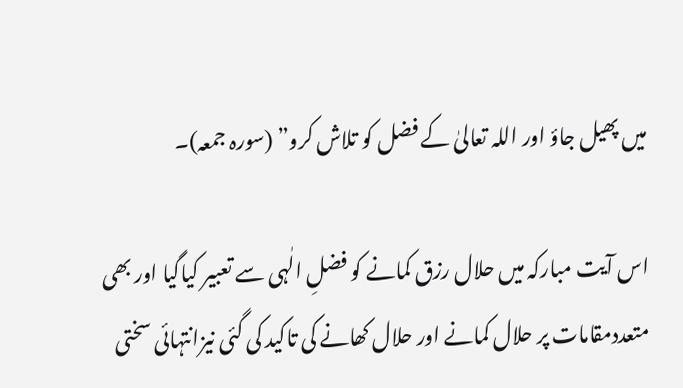میں پھیل جاؤ اور اللہ تعالیٰ کے فضل کو تلاش کرو” (سورہ جمعہ)۔

اس آیت مبارکہ میں حلال رزق کمانے کو فضلِ الٰہی سے تعبیر کیاگیا اور بھی متعددمقامات پر حلال کمانے اور حلال کھانے کی تاکید کی گئی نیزانتہائی سختی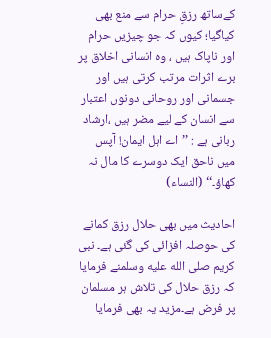کےساتھ رزقِ حرام سے منع بھی کیاگیا؛ کیوں کہ جو چیزیں حرام اور ناپاک ہیں ، وہ انسانی اخلاق پر برے اثرات مرتب کرتی ہیں اور جسمانی اور روحانی دونوں اعتبار سے انسان کے لیے مضر ہیں ،ارشاد ربانی ہے : ’’اے اہل ایمان! آپس میں ناحق ایک دوسرے کا مال نہ کھاؤ۔‘‘ (النساء)

احادیث میں بھی حلال رزق کمانے کی حوصلہ افزائی کی گئی ہے۔ نبی کریم صلى الله عليه وسلمنے فرمایا کہ رزق حلال کی تلاش ہر مسلمان پر فرض ہے۔مزید یہ بھی فرمایا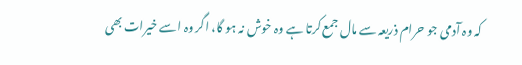کہ وہ آدمی جو حرام ذریعہ سے مال جمع کرتا ہے وہ خوش نہ ہو گا، اگر وہ اسے خیرات بھی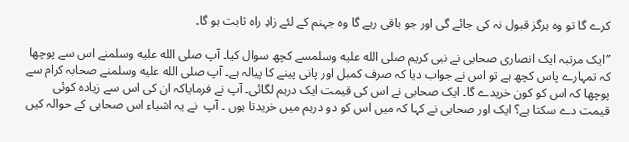کرے گا تو وہ ہرگز قبول نہ کی جائے گی اور جو باقی رہے گا وہ جہنم کے لئے زادِ راہ ثابت ہو گا۔

”ایک مرتبہ ایک انصاری صحابی نے نبی کریم صلى الله عليه وسلمسے کچھ سوال کیا۔ آپ صلى الله عليه وسلمنے اس سے پوچھا کہ تمہارے پاس کچھ ہے تو اس نے جواب دیا کہ صرف کمبل اور پانی پینے کا پیالہ ہے۔ آپ صلى الله عليه وسلمنے صحابہ کرام سے پوچھا کہ اس کو کون خریدے گا۔ ایک صحابی نے اس کی قیمت ایک درہم لگائی۔ آپ نے فرمایاکہ ان کی اس سے زیادہ کوئی قیمت دے سکتا ہے؟ ایک اور صحابی نے کہا کہ میں اس کو دو درہم میں خریدتا ہوں ۔ آپ  نے یہ اشیاء اس صحابی کے حوالہ کیں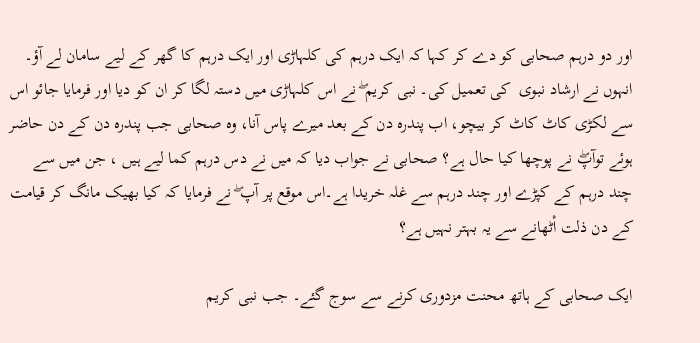اور دو درہم صحابی کو دے کر کہا کہ ایک درہم کی کلہاڑی اور ایک درہم کا گھر کے لیے سامان لے آؤ۔ انہوں نے ارشاد نبوی  کی تعمیل کی۔ نبی کریم ۖ نے اس کلہاڑی میں دستہ لگا کر ان کو دیا اور فرمایا جائو اس سے لکڑی کاٹ کاٹ کر بیچو، اب پندرہ دن کے بعد میرے پاس آنا، وہ صحابی جب پندرہ دن کے دن حاضر ہوئے توآپۖ نے پوچھا کیا حال ہے؟ صحابی نے جواب دیا کہ میں نے دس درہم کما لیے ہیں ، جن میں سے چند درہم کے کپڑے اور چند درہم سے غلہ خریدا ہے۔اس موقع پر آپ ۖ نے فرمایا کہ کیا بھیک مانگ کر قیامت کے دن ذلت اْٹھانے سے یہ بہتر نہیں ہے؟

ایک صحابی کے ہاتھ محنت مزدوری کرنے سے سوج گئے۔ جب نبی کریم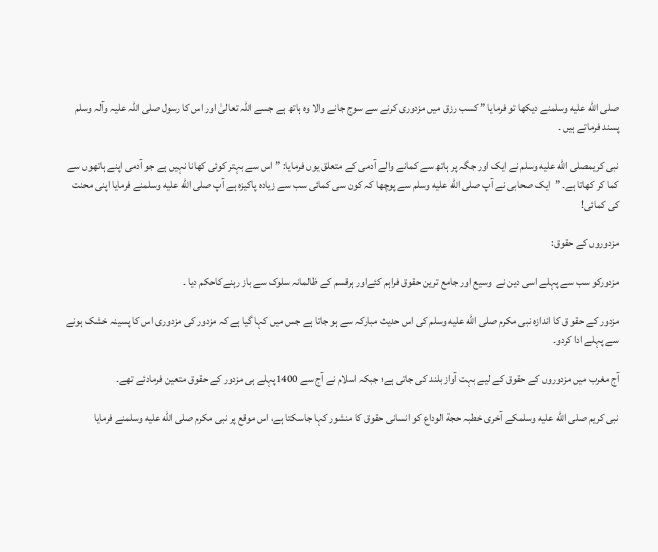صلى الله عليه وسلمنے دیکھا تو فرمایا ” کسب رزق میں مزدوری کرنے سے سوج جانے والا وہ ہاتھ ہے جسے اللہ تعالیٰ اور اس کا رسول صلی اللہ علیہ وآلہ وسلم پسند فرماتے ہیں ۔

نبی کریمصلى الله عليه وسلم نے ایک اور جگہ پر ہاتھ سے کمانے والے آدمی کے متعلق یوں فرمایا: ”اس سے بہتر کوئی کھانا نہیں ہے جو آدمی اپنے ہاتھوں سے کما کر کھاتا ہے۔ ”ایک صحابی نے آپ صلى الله عليه وسلم سے پوچھا کہ کون سی کمائی سب سے زیادہ پاکیزہ ہے آپ صلى الله عليه وسلمنے فرمایا اپنی محنت کی کمائی!

مزدوروں کے حقوق:

مزدورکو سب سے پہلے اسی دین نے  وسیع اور جامع ترین حقوق فراہم کئےاور ہرقسم کے ظالمانہ سلوک سے باز رہنےکاحکم دیا ۔

مزدور کے حقو ق کا اندازہ نبی مکرم صلى الله عليه وسلم کی اس حدیث مبارکہ سے ہو جاتا ہے جس میں کہا گیا ہے کہ مزدور کی مزدوری اس کا پسینہ خشک ہونے سے پہلے ادا کردو۔

آج مغرب میں مزدوروں کے حقوق کے لیے بہت آواز بلند کی جاتی ہے؛ جبکہ اسلام نے آج سے 1400پہلے ہی مزدور کے حقوق متعین فرمادئے تھے۔

نبی کریم صلى الله عليه وسلمکے آخری خطبہ حجة الوداع کو انسانی حقوق کا منشور کہا جاسکتا ہے، اس موقع پر نبی مکرم صلى الله عليه وسلمنے فرمایا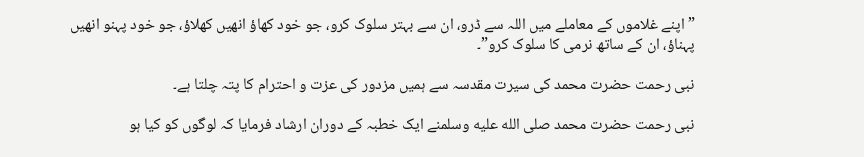”اپنے غلاموں کے معاملے میں اللہ سے ڈرو، ان سے بہتر سلوک کرو، جو خود کھاؤ انھیں کھلاؤ، جو خود پہنو انھیں پہناؤ، ان کے ساتھ نرمی کا سلوک کرو”۔

نبی رحمت حضرت محمد کی سیرت مقدسہ سے ہمیں مزدور کی عزت و احترام کا پتہ چلتا ہے۔

نبی رحمت حضرت محمد صلى الله عليه وسلمنے ایک خطبہ کے دوران ارشاد فرمایا کہ لوگوں کو کیا ہو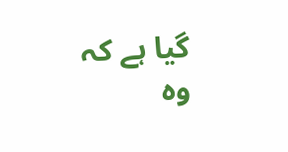گیا ہے کہ وہ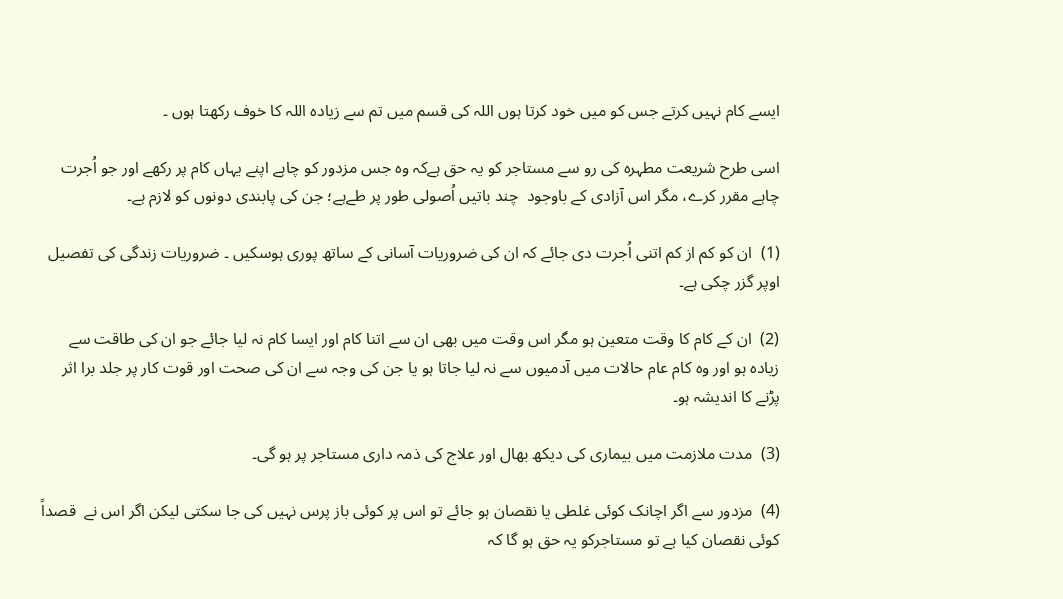ایسے کام نہیں کرتے جس کو میں خود کرتا ہوں اللہ کی قسم میں تم سے زیادہ اللہ کا خوف رکھتا ہوں ۔

اسی طرح شریعت مطہرہ کی رو سے مستاجر کو یہ حق ہےکہ وہ جس مزدور کو چاہے اپنے یہاں کام پر رکھے اور جو اُجرت چاہے مقرر کرے، مگر اس آزادی کے باوجود  چند باتیں اُصولی طور پر طےہے؛ جن کی پابندی دونوں کو لازم ہے۔

(1)  ان کو کم از کم اتنی اُجرت دی جائے کہ ان کی ضروریات آسانی کے ساتھ پوری ہوسکیں ۔ ضروریات زندگی کی تفصیل اوپر گزر چکی ہے۔

(2)  ان کے کام کا وقت متعین ہو مگر اس وقت میں بھی ان سے اتنا کام اور ایسا کام نہ لیا جائے جو ان کی طاقت سے زیادہ ہو اور وہ کام عام حالات میں آدمیوں سے نہ لیا جاتا ہو یا جن کی وجہ سے ان کی صحت اور قوت کار پر جلد برا اثر پڑنے کا اندیشہ ہو۔

(3)  مدت ملازمت میں بیماری کی دیکھ بھال اور علاج کی ذمہ داری مستاجر پر ہو گی۔

(4)  مزدور سے اگر اچانک کوئی غلطی یا نقصان ہو جائے تو اس پر کوئی باز پرس نہیں کی جا سکتی لیکن اگر اس نے  قصداً کوئی نقصان کیا ہے تو مستاجرکو یہ حق ہو گا کہ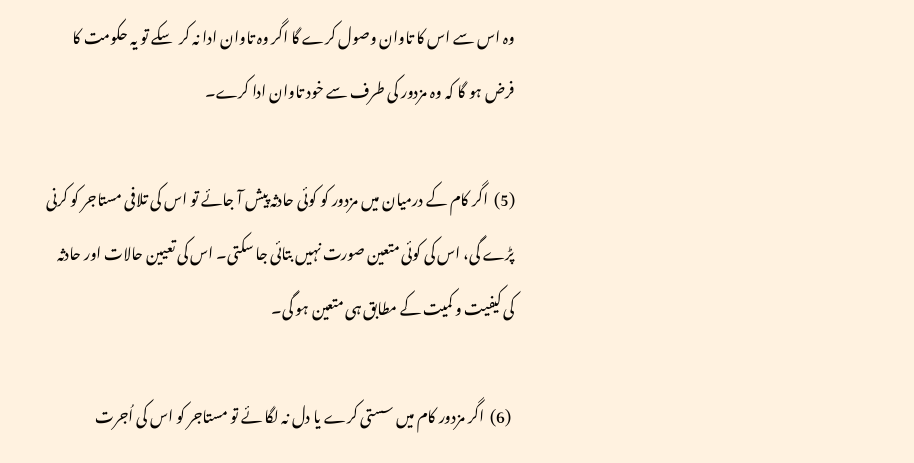وہ اس سے اس کا تاوان وصول کرے گا اگر وہ تاوان ادا نہ کر  سکے تو یہ حکومت کا فرض ہو گا کہ وہ مزدور کی طرف سے خود تاوان ادا کرے۔

(5)  اگر کام کے درمیان میں مزدور کو کوئی حادثہ پیش آ جائے تو اس کی تلافی مستاجر کو کرنی پڑے گی، اس کی کوئی متعین صورت نہیں بتائی جا سکتی۔ اس کی تعیین حالات اور حادثہ کی کیفیت و کمیت کے مطابق ہی متعین ہو گی۔

 (6)  اگر مزدور کام میں سستی کرے یا دل نہ لگا ئے تو مستاجر کو اس کی اُجرت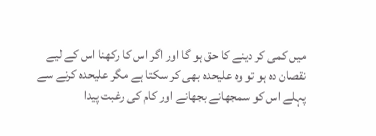میں کمی کر دینے کا حق ہو گا اور اگر اس کا رکھنا اس کے لیے نقصان دہ ہو تو وہ علیحدہ بھی کر سکتا ہے مگر علیحدہ کرنے سے پہلے اس کو سمجھانے بجھانے اور کام کی رغبت پیدا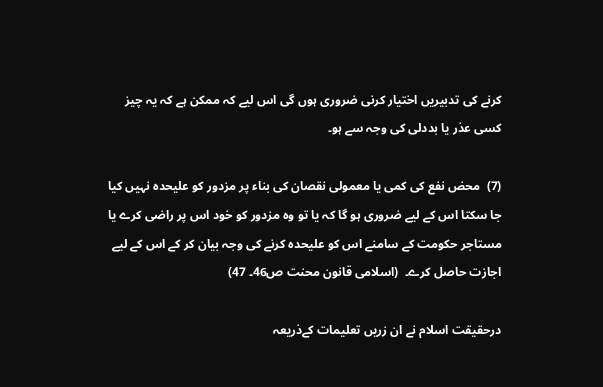کرنے کی تدبیریں اختیار کرنی ضروری ہوں گی اس لیے کہ ممکن ہے کہ یہ چیز کسی عذر یا بددلی کی وجہ سے ہو۔

(7)  محض نفع کی کمی یا معمولی نقصان کی بناء پر مزدور کو علیحدہ نہیں کیا جا سکتا اس کے لیے ضروری ہو گا کہ یا تو وہ مزدور کو خود اس پر راضی کرے یا مستاجر حکومت کے سامنے اس کو علیحدہ کرنے کی وجہ بیان کر کے اس کے لیے اجازت حاصل کرے۔  (اسلامی قانون محنت ص46۔ 47)

درحقیقت اسلام نے ان زریں تعلیمات کےذریعہ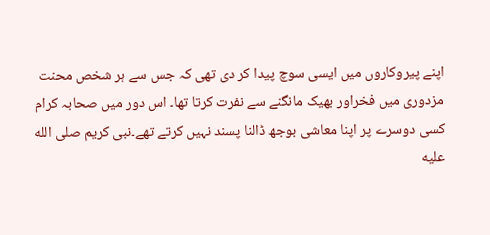اپنے پیروکاروں میں ایسی سوچ پیدا کر دی تھی کہ جس سے ہر شخص محنت مزدوری میں فخراور بھیک مانگنے سے نفرت کرتا تھا۔ اس دور میں صحابہ کرام کسی دوسرے پر اپنا معاشی بوجھ ڈالنا پسند نہیں کرتے تھے۔نبی کریم صلى الله عليه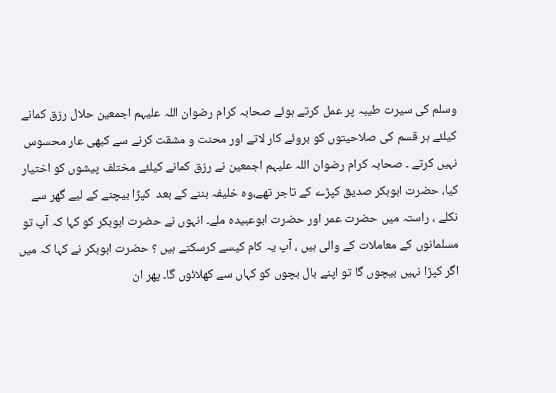وسلم کی سیرت طیبہ پر عمل کرتے ہوئے صحابہ کرام رضوان اللہ علیہم اجمعین حلال رزق کمانے کیلئے ہر قسم کی صلاحیتوں کو بروئے کار لاتے اور محنت و مشقت کرنے سے کبھی عار محسوس نہیں کرتے ۔ صحابہ کرام رضوان اللہ علیہم اجمعین نے رزق کمانے کیلئے مختلف پیشوں کو اختیار کیا، حضرت ابوبکر صدیق کپڑے کے تاجر تھے،وہ خلیفہ بننے کے بعد  کپڑا بیچنے کے لیے گھر سے نکلے ، راستہ میں حضرت عمر اور حضرت ابوعبیدہ ملے۔ انہوں نے حضرت ابوبکر کو کہا کہ آپ تو مسلمانوں کے معاملات کے والی ہیں ، آپ یہ کام کیسے کرسکتے ہیں ؟ حضرت ابوبکر نے کہا کہ میں اگر کپڑا نہیں بیچوں گا تو اپنے بال بچوں کو کہاں سے کھلائوں گا۔ پھر ان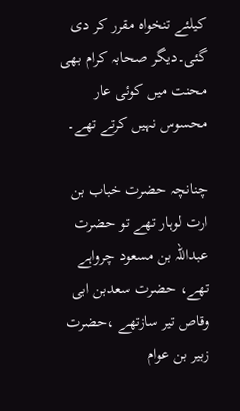کیلئے تنخواہ مقرر کر دی گئی۔دیگر صحابہ کرام بھی محنت میں کوئی عار محسوس نہیں کرتے تھے۔

چنانچہ حضرت خباب بن ارت لوہار تھے تو حضرت عبداللہ بن مسعود چرواہے تھے، حضرت سعدبن ابی وقاص تیر سازتھے ،حضرت زبیر بن عوام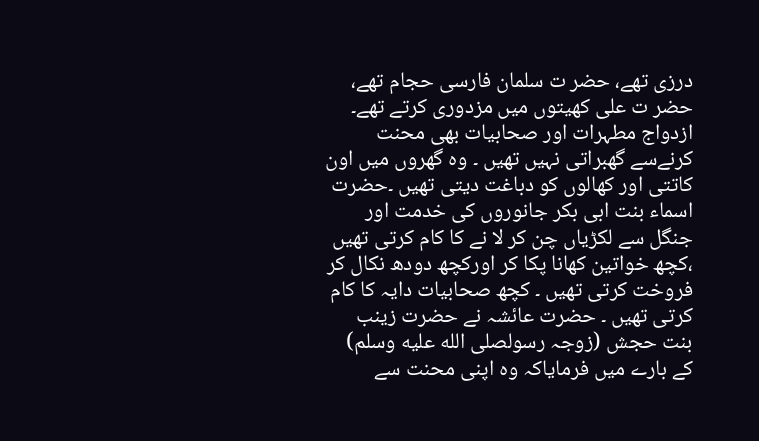درزی تھے، حضر ت سلمان فارسی حجام تھے، حضر ت علی کھیتوں میں مزدوری کرتے تھے۔ ازدواج مطہرات اور صحابیات بھی محنت کرنےسے گھبراتی نہیں تھیں ۔ وہ گھروں میں اون کاتتی اور کھالوں کو دباغت دیتی تھیں ۔حضرت اسماء بنت ابی بکر جانوروں کی خدمت اور جنگل سے لکڑیاں چن کر لا نے کا کام کرتی تھیں ،کچھ خواتین کھانا پکا کر اورکچھ دودھ نکال کر فروخت کرتی تھیں ۔ کچھ صحابیات دایہ کا کام کرتی تھیں ۔ حضرت عائشہ نے حضرت زینب بنت حجش (زوجہ رسولصلى الله عليه وسلم) کے بارے میں فرمایاکہ وہ اپنی محنت سے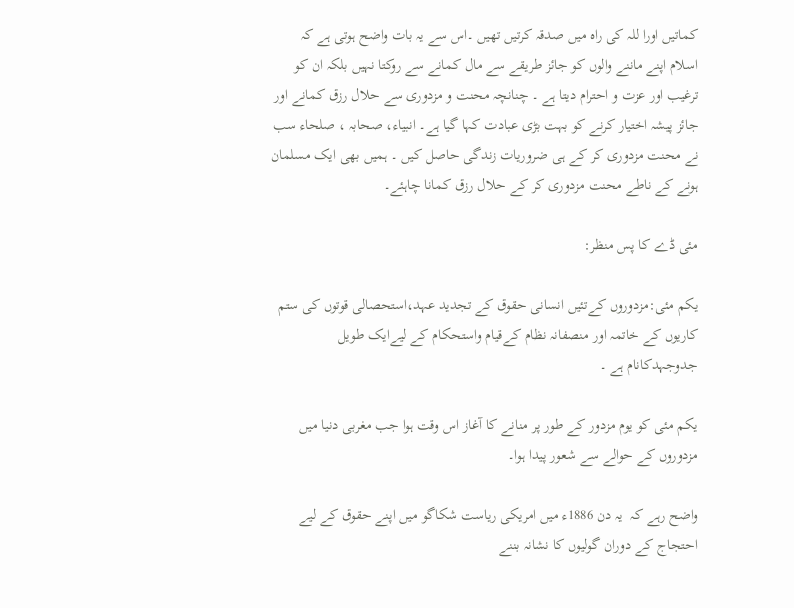کماتیں اورا للہ کی راہ میں صدقہ کرتیں تھیں ۔اس سے یہ بات واضح ہوتی ہے کہ اسلام اپنے ماننے والوں کو جائز طریقے سے مال کمانے سے روکتا نہیں بلکہ ان کو ترغیب اور عزت و احترام دیتا ہے ۔ چنانچہ محنت و مزدوری سے حلال رزق کمانے اور جائز پیشہ اختیار کرنے کو بہت بڑی عبادت کہا گیا ہے۔ انبیاء، صحابہ ، صلحاء سب نے محنت مزدوری کر کے ہی ضروریات زندگی حاصل کیں ۔ ہمیں بھی ایک مسلمان ہونے کے ناطے محنت مزدوری کر کے حلال رزق کمانا چاہئے۔

مئی ڈے کا پس منظر:

یکم مئی:مزدوروں کےتئیں انسانی حقوق کے تجدید عہد،استحصالی قوتوں کی ستم کاریوں کے خاتمہ اور منصفانہ نظام کےقیام واستحکام کے لیےایک طویل جدوجہدکانام ہے ۔

یکم مئی کو یوم مزدور کے طور پر منانے کا آغاز اس وقت ہوا جب مغربی دنیا میں مزدوروں کے حوالے سے شعور پیدا ہوا۔

واضح رہے کہ  یہ دن 1886ء میں امریکی ریاست شکاگو میں اپنے حقوق کے لیے احتجاج کے دوران گولیوں کا نشانہ بننے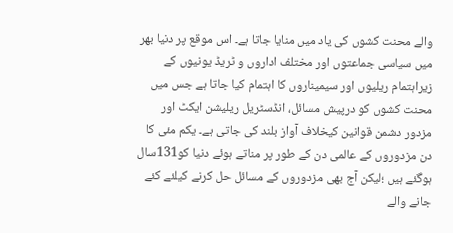والے محنت کشوں کی یاد میں منایا جاتا ہے۔ اس موقع پر دنیا بھر میں سیاسی جماعتوں اور مختلف اداروں و ٹریڈ یونیوں کے زیراہتمام ریلیوں اور سیمیناروں کا اہتمام کیا جاتا ہے جس میں محنت کشوں کو درپیش مسائل، انڈسٹریل ریلیشن ایکٹ اور مزدور دشمن قوانین کیخلاف آواز بلند کی جاتی ہے۔ یکم مئی کا دن مزدوروں کے عالمی دن کے طور پر مناتے ہوئے دنیا کو131سال ہوگئے ہیں ؛لیکن آج بھی مزدوروں کے مسائل حل کرنے کیلئے کئے جانے والے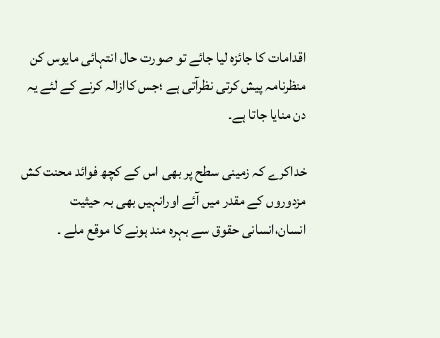اقدامات کا جائزہ لیا جائے تو صورت حال انتہائی مایوس کن منظرنامہ پیش کرتی نظرآتی ہے ؛جس کاازالہ کرنے کے لئے یہ دن منایا جاتا ہے۔

خداکرے کہ زمینی سطح پر بھی اس کے کچھ فوائد محنت کش مزدوروں کے مقدر میں آئے اورانہیں بھی بہ حیثیت انسان،انسانی حقوق سے بہرہ مند ہونے کا موقع ملے ۔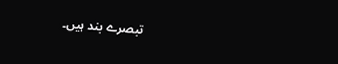تبصرے بند ہیں۔